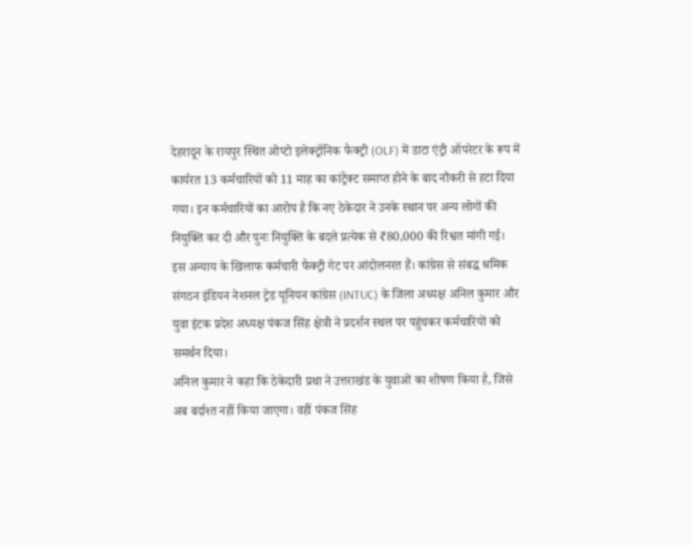देहरादून के रायपुर स्थित ओप्टो इलेक्ट्रॉनिक फैक्ट्री (OLF) में डाटा एंट्री ऑपरेटर के रूप में कार्यरत 13 कर्मचारियों को 11 माह का कांट्रैक्ट समाप्त होने के बाद नौकरी से हटा दिया गया। इन कर्मचारियों का आरोप है कि नए ठेकेदार ने उनके स्थान पर अन्य लोगों की नियुक्ति कर दी और पुनः नियुक्ति के बदले प्रत्येक से ₹80,000 की रिश्वत मांगी गई।
इस अन्याय के खिलाफ कर्मचारी फैक्ट्री गेट पर आंदोलनरत हैं। कांग्रेस से संबद्ध श्रमिक संगठन इंडियन नेशनल ट्रेड यूनियन कांग्रेस (INTUC) के जिला अध्यक्ष अनिल कुमार और युवा इंटक प्रदेश अध्यक्ष पंकज सिंह क्षेत्री ने प्रदर्शन स्थल पर पहुंचकर कर्मचारियों को समर्थन दिया।
अनिल कुमार ने कहा कि ठेकेदारी प्रथा ने उत्तराखंड के युवाओं का शोषण किया है, जिसे अब बर्दाश्त नहीं किया जाएगा। वहीं पंकज सिंह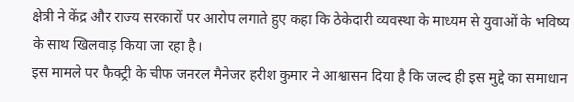क्षेत्री ने केंद्र और राज्य सरकारों पर आरोप लगाते हुए कहा कि ठेकेदारी व्यवस्था के माध्यम से युवाओं के भविष्य के साथ खिलवाड़ किया जा रहा है।
इस मामले पर फैक्ट्री के चीफ जनरल मैनेजर हरीश कुमार ने आश्वासन दिया है कि जल्द ही इस मुद्दे का समाधान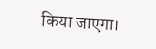किया जाएगा।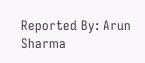Reported By: Arun Sharma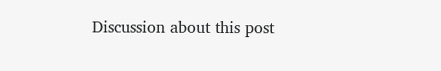Discussion about this post